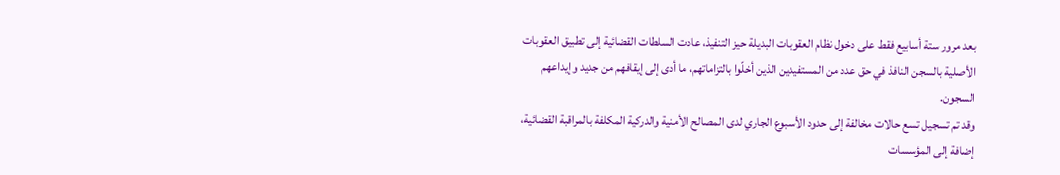بعد مرور ستة أسابيع فقط على دخول نظام العقوبات البديلة حيز التنفيذ، عادت السلطات القضائية إلى تطبيق العقوبات الأصلية بالسجن النافذ في حق عدد من المستفيدين الذين أخلّوا بالتزاماتهم، ما أدى إلى إيقافهم من جديد وإيداعهم السجون.
وقد تم تسجيل تسع حالات مخالفة إلى حدود الأسبوع الجاري لدى المصالح الأمنية والدركية المكلفة بالمراقبة القضائية، إضافة إلى المؤسسات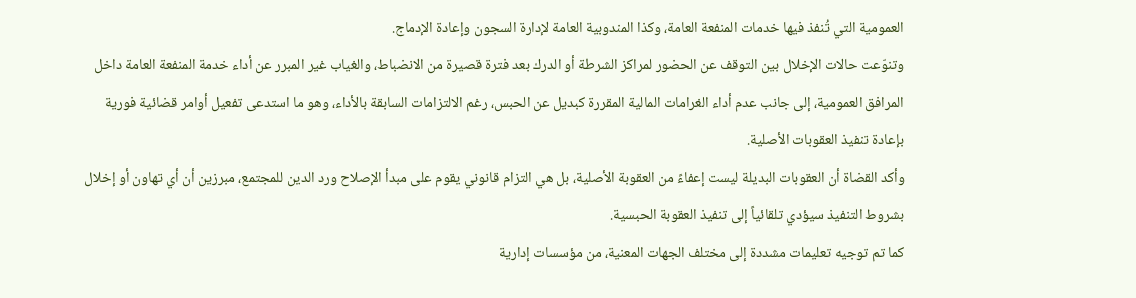العمومية التي تُنفذ فيها خدمات المنفعة العامة، وكذا المندوبية العامة لإدارة السجون وإعادة الإدماج.
وتنوّعت حالات الإخلال بين التوقف عن الحضور لمراكز الشرطة أو الدرك بعد فترة قصيرة من الانضباط، والغياب غير المبرر عن أداء خدمة المنفعة العامة داخل المرافق العمومية، إلى جانب عدم أداء الغرامات المالية المقررة كبديل عن الحبس، رغم الالتزامات السابقة بالأداء، وهو ما استدعى تفعيل أوامر قضائية فورية بإعادة تنفيذ العقوبات الأصلية.
وأكد القضاة أن العقوبات البديلة ليست إعفاءً من العقوبة الأصلية، بل هي التزام قانوني يقوم على مبدأ الإصلاح ورد الدين للمجتمع، مبرزين أن أي تهاون أو إخلال بشروط التنفيذ سيؤدي تلقائياً إلى تنفيذ العقوبة الحبسية.
كما تم توجيه تعليمات مشددة إلى مختلف الجهات المعنية، من مؤسسات إدارية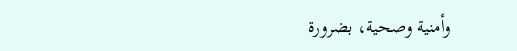وأمنية وصحية، بضرورة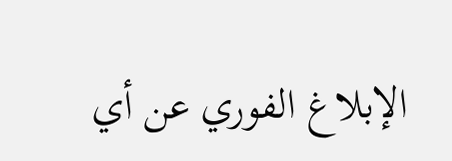الإبلاغ الفوري عن أي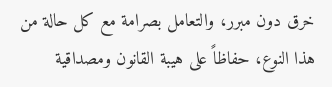خرق دون مبرر، والتعامل بصرامة مع كل حالة من هذا النوع، حفاظاً على هيبة القانون ومصداقية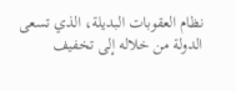نظام العقوبات البديلة، الذي تسعى الدولة من خلاله إلى تخفيف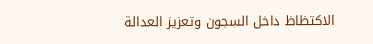الاكتظاظ داخل السجون وتعزيز العدالة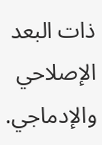ذات البعد الإصلاحي والإدماجي.